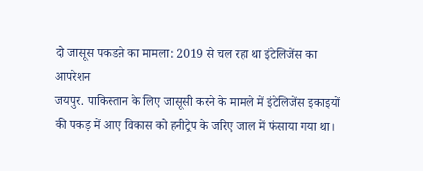दो जासूस पकडऩे का मामला: 2019 से चल रहा था इंटेलिजेंस का आपरेशन
जयपुर. पाकिस्तान के लिए जासूसी करने के मामले में इंटेलिजेंस इकाइयों की पकड़ में आए विकास को हनीट्रेप के जरिए जाल में फंसाया गया था।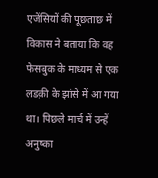एजेंसियों की पूछताछ में विकास ने बताया कि वह फेसबुक के माध्यम से एक लडक़ी के झांसे में आ गया था। पिछले मार्च में उन्हें अनुष्का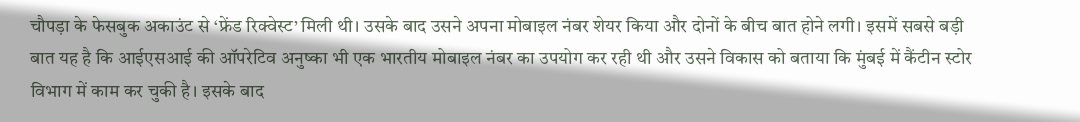चौपड़ा के फेसबुक अकाउंट से ‘फ्रेंड रिक्वेस्ट’ मिली थी। उसके बाद उसने अपना मोबाइल नंबर शेयर किया और दोनों के बीच बात होने लगी। इसमें सबसे बड़ी बात यह है कि आईएसआई की ऑपरेटिव अनुष्का भी एक भारतीय मोबाइल नंबर का उपयोग कर रही थी और उसने विकास को बताया कि मुंबई में कैंटीन स्टोर विभाग में काम कर चुकी है। इसके बाद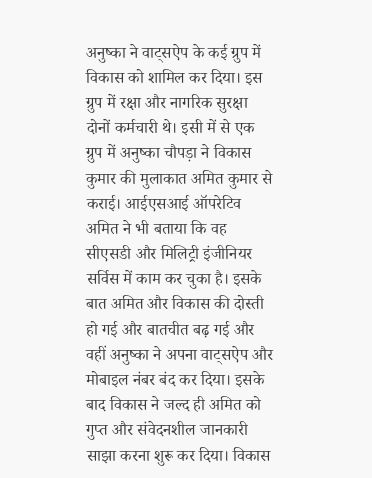अनुष्का ने वाट्सऐप के कई ग्रुप में विकास को शामिल कर दिया। इस ग्रुप में रक्षा और नागरिक सुरक्षा दोनों कर्मचारी थे। इसी में से एक ग्रुप में अनुष्का चौपड़ा ने विकास कुमार की मुलाकात अमित कुमार से कराई। आईएसआई ऑपरेटिव अमित ने भी बताया कि वह सीएसडी और मिलिट्री इंजीनियर सर्विस में काम कर चुका है। इसके बात अमित और विकास की दोस्ती हो गई और बातचीत बढ़ गई और वहीं अनुष्का ने अपना वाट्सऐप और मोबाइल नंबर बंद कर दिया। इसके बाद विकास ने जल्द ही अमित को गुप्त और संवेदनशील जानकारी साझा करना शुरू कर दिया। विकास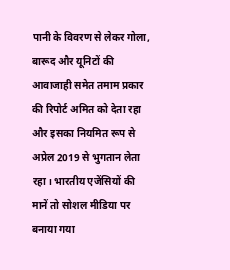पानी के विवरण से लेकर गोला, बारूद और यूनिटों की आवाजाही समेत तमाम प्रकार की रिपोर्ट अमित को देता रहा और इसका नियमित रूप से अप्रेल 2019 से भुगतान लेता रहा। भारतीय एजेंसियों की मानें तो सोशल मीडिया पर बनाया गया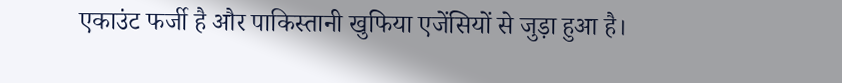एकाउंट फर्जी है और पाकिस्तानी खुफिया एजेंसियों से जुड़ा हुआ है।